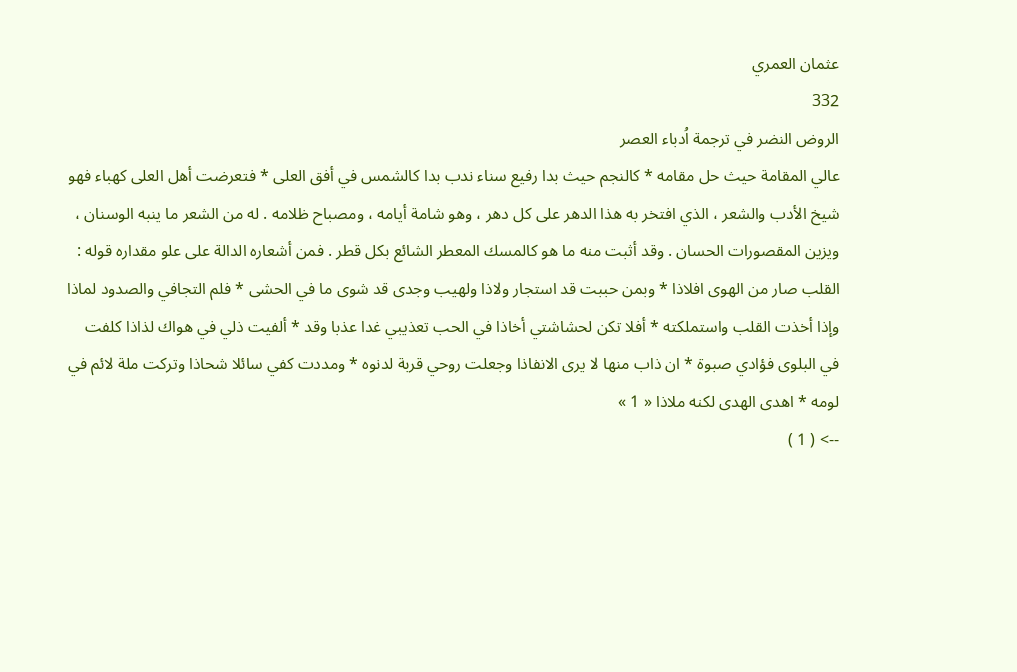عثمان العمري
332
الروض النضر في ترجمة اُدباء العصر
عالي المقامة حيث حل مقامه * كالنجم حيث بدا رفيع سناء ندب بدا كالشمس في أفق العلى * فتعرضت أهل العلى كهباء فهو شيخ الأدب والشعر ، الذي افتخر به هذا الدهر على كل دهر ، وهو شامة أيامه ، ومصباح ظلامه . له من الشعر ما ينبه الوسنان ، ويزين المقصورات الحسان . وقد أثبت منه ما هو كالمسك المعطر الشائع بكل قطر . فمن أشعاره الدالة على علو مقداره قوله : القلب صار من الهوى افلاذا * وبمن حببت قد استجار ولاذا ولهيب وجدى قد شوى ما في الحشى * فلم التجافي والصدود لماذا وإذا أخذت القلب واستملكته * أفلا تكن لحشاشتي أخاذا في الحب تعذيبي غدا عذبا وقد * ألفيت ذلي في هواك لذاذا كلفت في البلوى فؤادي صبوة * ان ذاب منها لا يرى الانفاذا وجعلت روحي قربة لدنوه * ومددت كفي سائلا شحاذا وتركت ملة لائم في لومه * اهدى الهدى لكنه ملاذا « 1 »
--> ( 1 )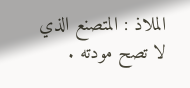الملاذ : المتصنع الذي لا تصح مودته .